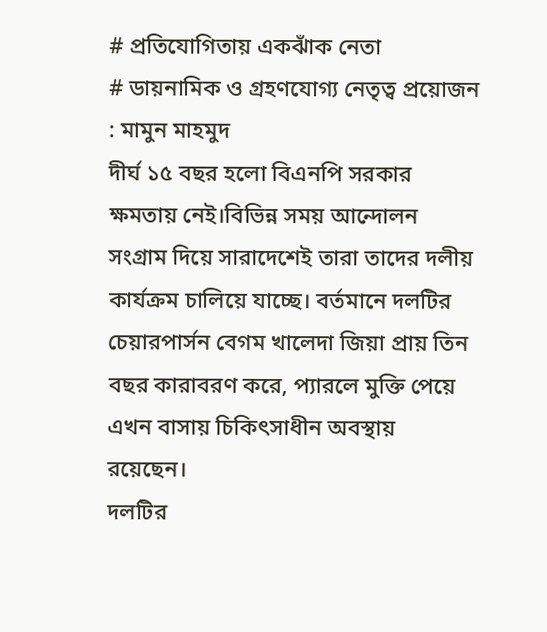# প্রতিযোগিতায় একঝাঁক নেতা
# ডায়নামিক ও গ্রহণযোগ্য নেতৃত্ব প্রয়োজন : মামুন মাহমুদ
দীর্ঘ ১৫ বছর হলো বিএনপি সরকার ক্ষমতায় নেই।বিভিন্ন সময় আন্দোলন সংগ্রাম দিয়ে সারাদেশেই তারা তাদের দলীয় কার্যক্রম চালিয়ে যাচ্ছে। বর্তমানে দলটির চেয়ারপার্সন বেগম খালেদা জিয়া প্রায় তিন বছর কারাবরণ করে, প্যারলে মুক্তি পেয়ে এখন বাসায় চিকিৎসাধীন অবস্থায় রয়েছেন।
দলটির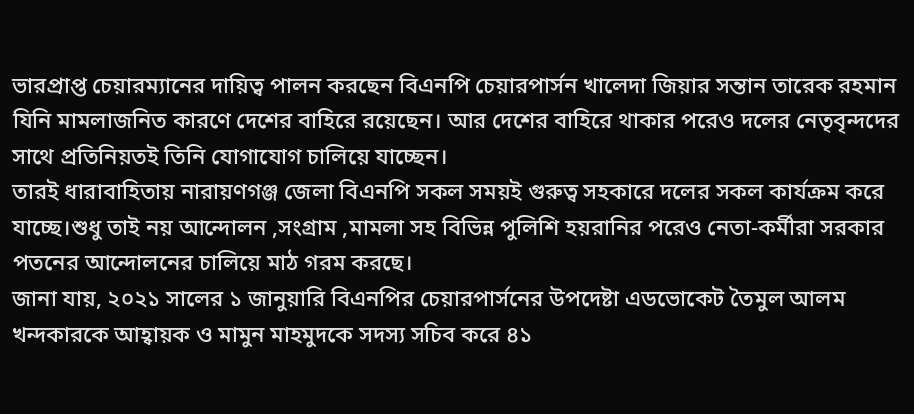ভারপ্রাপ্ত চেয়ারম্যানের দায়িত্ব পালন করছেন বিএনপি চেয়ারপার্সন খালেদা জিয়ার সন্তান তারেক রহমান যিনি মামলাজনিত কারণে দেশের বাহিরে রয়েছেন। আর দেশের বাহিরে থাকার পরেও দলের নেতৃবৃন্দদের সাথে প্রতিনিয়তই তিনি যোগাযোগ চালিয়ে যাচ্ছেন।
তারই ধারাবাহিতায় নারায়ণগঞ্জ জেলা বিএনপি সকল সময়ই গুরুত্ব সহকারে দলের সকল কার্যক্রম করে যাচ্ছে।শুধু তাই নয় আন্দোলন ,সংগ্রাম ,মামলা সহ বিভিন্ন পুলিশি হয়রানির পরেও নেতা-কর্মীরা সরকার পতনের আন্দোলনের চালিয়ে মাঠ গরম করছে।
জানা যায়, ২০২১ সালের ১ জানুয়ারি বিএনপির চেয়ারপার্সনের উপদেষ্টা এডভোকেট তৈমুল আলম খন্দকারকে আহ্বায়ক ও মামুন মাহমুদকে সদস্য সচিব করে ৪১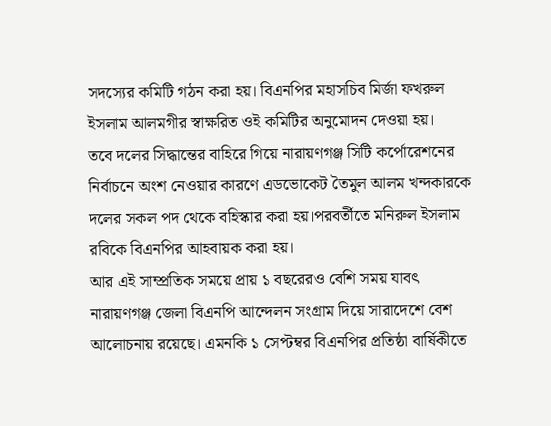সদস্যের কমিটি গঠন করা হয়। বিএনপির মহাসচিব মির্জা ফখরুল ইসলাম আলমগীর স্বাক্ষরিত ওই কমিটির অনুমোদন দেওয়া হয়।
তবে দলের সিদ্ধান্তের বাহিরে গিয়ে নারায়ণগঞ্জ সিটি কর্পোরেশনের নির্বাচনে অংশ নেওয়ার কারণে এডভোকেট তৈমুল আলম খন্দকারকে দলের সকল পদ থেকে বহিস্কার করা হয়।পরবর্তীতে মনিরুল ইসলাম রবিকে বিএনপির আহবায়ক করা হয়।
আর এই সাম্প্রতিক সময়ে প্রায় ১ বছরেরও বেশি সময় যাবৎ নারায়ণগঞ্জ জেলা বিএনপি আন্দেলন সংগ্রাম দিয়ে সারাদেশে বেশ আলোচনায় রয়েছে। এমনকি ১ সেপ্টম্বর বিএনপির প্রতিষ্ঠা বার্ষিকীতে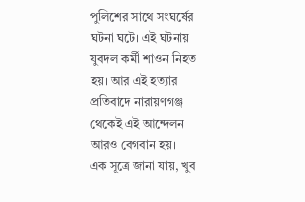পুলিশের সাথে সংঘর্ষের ঘটনা ঘটে। এই ঘটনায় যুবদল কর্মী শাওন নিহত হয়। আর এই হত্যার প্রতিবাদে নারায়ণগঞ্জ থেকেই এই আন্দেলন আরও বেগবান হয়।
এক সূত্রে জানা যায়, খুব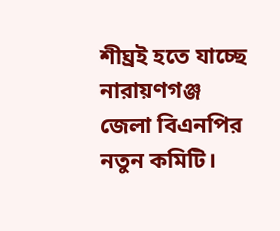শীঘ্রই হতে যাচ্ছে নারায়ণগঞ্জ জেলা বিএনপির নতুন কমিটি।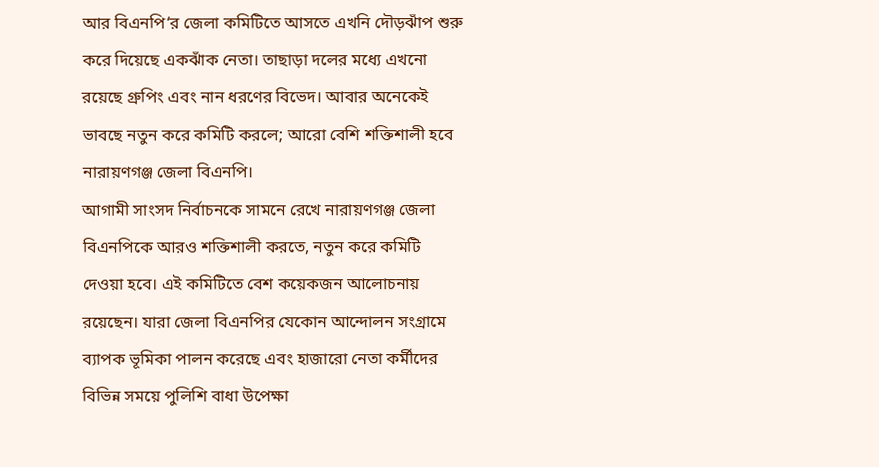আর বিএনপি‘র জেলা কমিটিতে আসতে এখনি দৌড়ঝাঁপ শুরু করে দিয়েছে একঝাঁক নেতা। তাছাড়া দলের মধ্যে এখনো রয়েছে গ্রুপিং এবং নান ধরণের বিভেদ। আবার অনেকেই ভাবছে নতুন করে কমিটি করলে; আরো বেশি শক্তিশালী হবে নারায়ণগঞ্জ জেলা বিএনপি।
আগামী সাংসদ নির্বাচনকে সামনে রেখে নারায়ণগঞ্জ জেলা বিএনপিকে আরও শক্তিশালী করতে, নতুন করে কমিটি দেওয়া হবে। এই কমিটিতে বেশ কয়েকজন আলোচনায় রয়েছেন। যারা জেলা বিএনপির যেকোন আন্দোলন সংগ্রামে ব্যাপক ভূমিকা পালন করেছে এবং হাজারো নেতা কর্মীদের বিভিন্ন সময়ে পুলিশি বাধা উপেক্ষা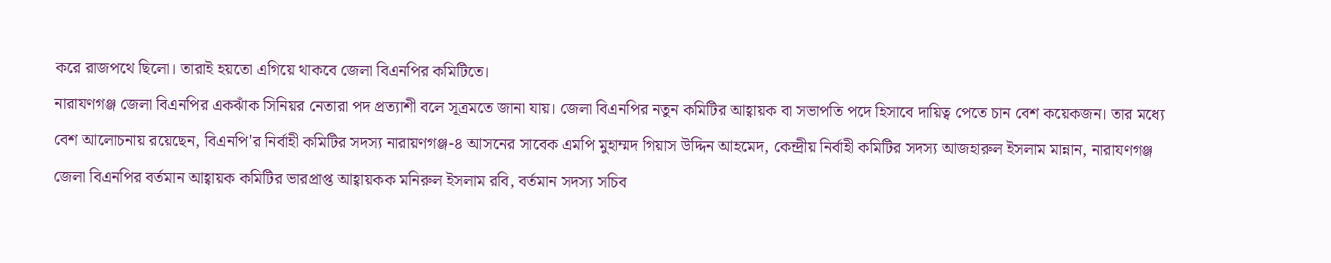করে রাজপথে ছিলো। তারাই হয়তো এগিয়ে থাকবে জেলা বিএনপির কমিটিতে।
নারাযণগঞ্জ জেলা বিএনপির একঝাঁক সিনিয়র নেতারা পদ প্রত্যাশী বলে সূত্রমতে জানা যায়। জেলা বিএনপির নতুন কমিটির আহ্বায়ক বা সভাপতি পদে হিসাবে দায়িত্ব পেতে চান বেশ কয়েকজন। তার মধ্যে বেশ আলোচনায় রয়েছেন, বিএনপি'র নির্বাহী কমিটির সদস্য নারায়ণগঞ্জ-৪ আসনের সাবেক এমপি মুহাম্মদ গিয়াস উদ্দিন আহমেদ, কেন্দ্রীয় নির্বাহী কমিটির সদস্য আজহারুল ইসলাম মান্নান, নারাযণগঞ্জ জেলা বিএনপির বর্তমান আহ্বায়ক কমিটির ভারপ্রাপ্ত আহ্বায়কক মনিরুল ইসলাম রবি, বর্তমান সদস্য সচিব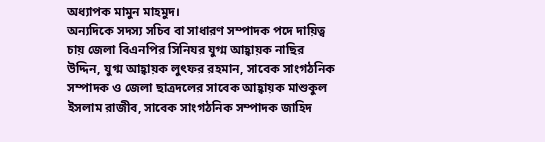অধ্যাপক মামুন মাহমুদ।
অন্যদিকে সদস্য সচিব বা সাধারণ সম্পাদক পদে দায়িত্ব চায় জেলা বিএনপির সিনিযর যুগ্ম আহ্বায়ক নাছির উদ্দিন, যুগ্ম আহ্বায়ক লুৎফর রহমান, সাবেক সাংগঠনিক সম্পাদক ও জেলা ছাত্রদলের সাবেক আহ্বায়ক মাশুকুল ইসলাম রাজীব, সাবেক সাংগঠনিক সম্পাদক জাহিদ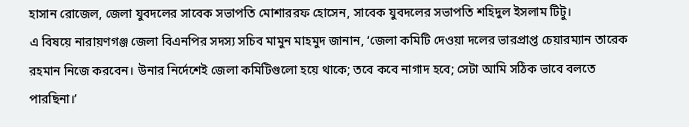হাসান রোজেল, জেলা যুবদলের সাবেক সভাপতি মোশাররফ হোসেন, সাবেক যুবদলের সভাপতি শহিদুল ইসলাম টিটু।
এ বিষয়ে নারায়ণগঞ্জ জেলা বিএনপির সদস্য সচিব মামুন মাহমুদ জানান, ‘জেলা কমিটি দেওয়া দলের ভারপ্রাপ্ত চেয়ারম্যান তারেক রহমান নিজে করবেন। উনার নির্দেশেই জেলা কমিটিগুলো হয়ে থাকে; তবে কবে নাগাদ হবে; সেটা আমি সঠিক ভাবে বলতে পারছিনা।’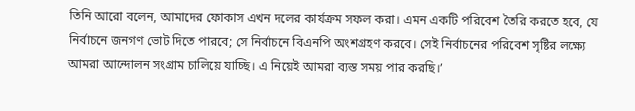তিনি আরো বলেন, আমাদের ফোকাস এখন দলের কার্যক্রম সফল করা। এমন একটি পরিবেশ তৈরি করতে হবে, যে নির্বাচনে জনগণ ভোট দিতে পারবে; সে নির্বাচনে বিএনপি অংশগ্রহণ করবে। সেই নির্বাচনের পরিবেশ সৃষ্টির লক্ষ্যে আমরা আন্দোলন সংগ্রাম চালিয়ে যাচ্ছি। এ নিয়েই আমরা ব্যস্ত সময় পার করছি।’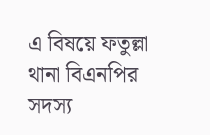এ বিষয়ে ফতুল্লা থানা বিএনপির সদস্য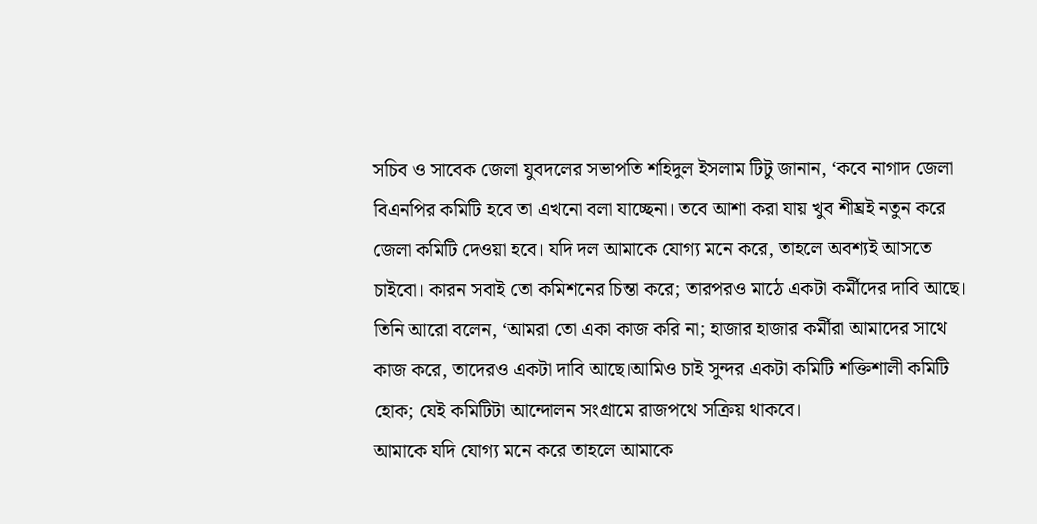সচিব ও সাবেক জেলা যুবদলের সভাপতি শহিদুল ইসলাম টিটু জানান, ‘কবে নাগাদ জেলা বিএনপির কমিটি হবে তা এখনো বলা যাচ্ছেনা। তবে আশা করা যায় খুব শীঘ্রই নতুন করে জেলা কমিটি দেওয়া হবে। যদি দল আমাকে যোগ্য মনে করে, তাহলে অবশ্যই আসতে চাইবো। কারন সবাই তো কমিশনের চিন্তা করে; তারপরও মাঠে একটা কর্মীদের দাবি আছে।
তিনি আরো বলেন, ‘আমরা তো একা কাজ করি না; হাজার হাজার কর্মীরা আমাদের সাথে কাজ করে, তাদেরও একটা দাবি আছে।আমিও চাই সুন্দর একটা কমিটি শক্তিশালী কমিটি হোক; যেই কমিটিটা আন্দোলন সংগ্রামে রাজপথে সক্রিয় থাকবে।
আমাকে যদি যোগ্য মনে করে তাহলে আমাকে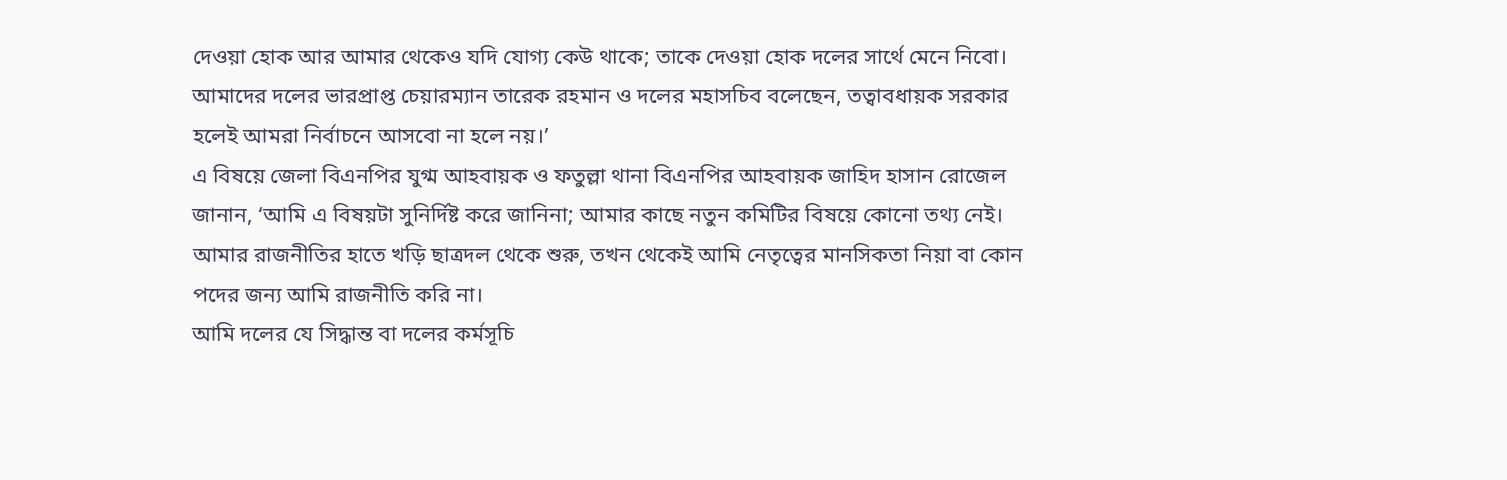দেওয়া হোক আর আমার থেকেও যদি যোগ্য কেউ থাকে; তাকে দেওয়া হোক দলের সার্থে মেনে নিবো। আমাদের দলের ভারপ্রাপ্ত চেয়ারম্যান তারেক রহমান ও দলের মহাসচিব বলেছেন, তত্বাবধায়ক সরকার হলেই আমরা নির্বাচনে আসবো না হলে নয়।’
এ বিষয়ে জেলা বিএনপির যুগ্ম আহবায়ক ও ফতুল্লা থানা বিএনপির আহবায়ক জাহিদ হাসান রোজেল জানান, ‘আমি এ বিষয়টা সুনির্দিষ্ট করে জানিনা; আমার কাছে নতুন কমিটির বিষয়ে কোনো তথ্য নেই। আমার রাজনীতির হাতে খড়ি ছাত্রদল থেকে শুরু, তখন থেকেই আমি নেতৃত্বের মানসিকতা নিয়া বা কোন পদের জন্য আমি রাজনীতি করি না।
আমি দলের যে সিদ্ধান্ত বা দলের কর্মসূচি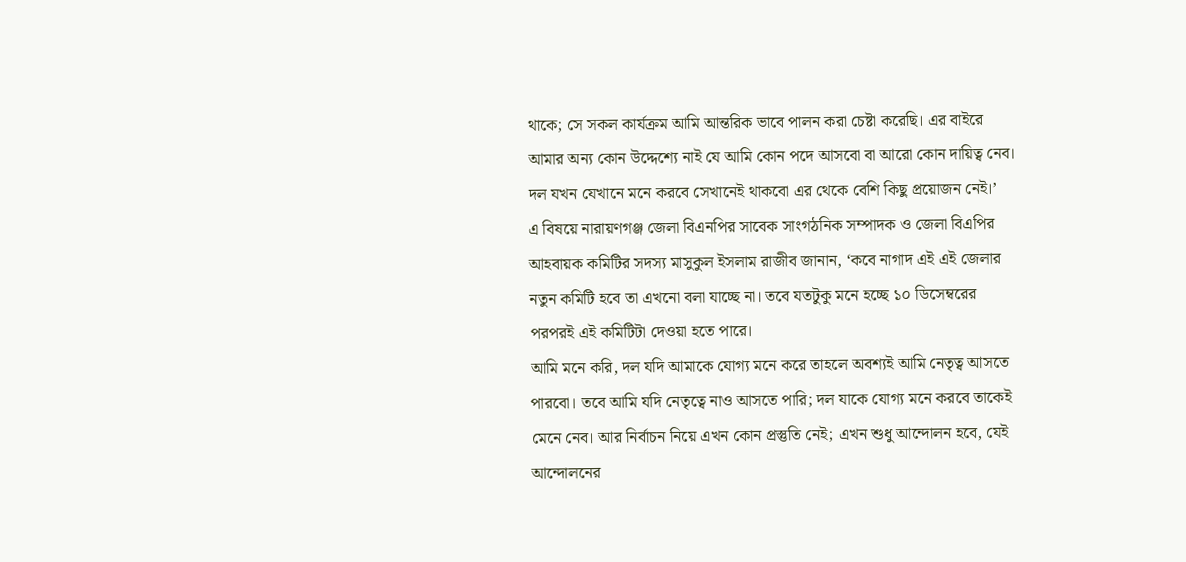থাকে; সে সকল কার্যক্রম আমি আন্তরিক ভাবে পালন করা চেষ্টা করেছি। এর বাইরে আমার অন্য কোন উদ্দেশ্যে নাই যে আমি কোন পদে আসবো বা আরো কোন দায়িত্ব নেব। দল যখন যেখানে মনে করবে সেখানেই থাকবো এর থেকে বেশি কিছু প্রয়োজন নেই।’
এ বিষয়ে নারায়ণগঞ্জ জেলা বিএনপির সাবেক সাংগঠনিক সম্পাদক ও জেলা বিএপির আহবায়ক কমিটির সদস্য মাসুকুল ইসলাম রাজীব জানান, ‘কবে নাগাদ এই এই জেলার নতুন কমিটি হবে তা এখনো বলা যাচ্ছে না। তবে যতটুকু মনে হচ্ছে ১০ ডিসেম্বরের পরপরই এই কমিটিটা দেওয়া হতে পারে।
আমি মনে করি, দল যদি আমাকে যোগ্য মনে করে তাহলে অবশ্যই আমি নেতৃত্ব আসতে পারবো। তবে আমি যদি নেতৃত্বে নাও আসতে পারি; দল যাকে যোগ্য মনে করবে তাকেই মেনে নেব। আর নির্বাচন নিয়ে এখন কোন প্রস্তুতি নেই; এখন শুধু আন্দোলন হবে, যেই আন্দোলনের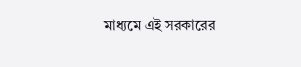মাধ্যমে এই সরকারের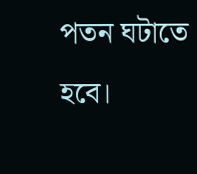পতন ঘটাতে হবে।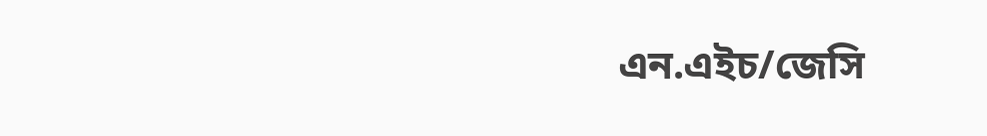এন.এইচ/জেসি